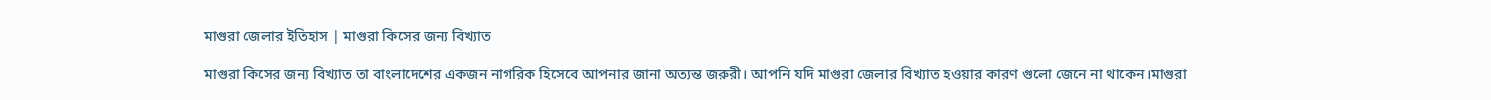মাগুরা জেলার ইতিহাস | মাগুরা কিসের জন্য বিখ্যাত

মাগুরা কিসের জন্য বিখ্যাত তা বাংলাদেশের একজন নাগরিক হিসেবে আপনার জানা অত্যন্ত জরুরী। আপনি যদি মাগুরা জেলার বিখ্যাত হওয়ার কারণ গুলো জেনে না থাকেন।মাগুরা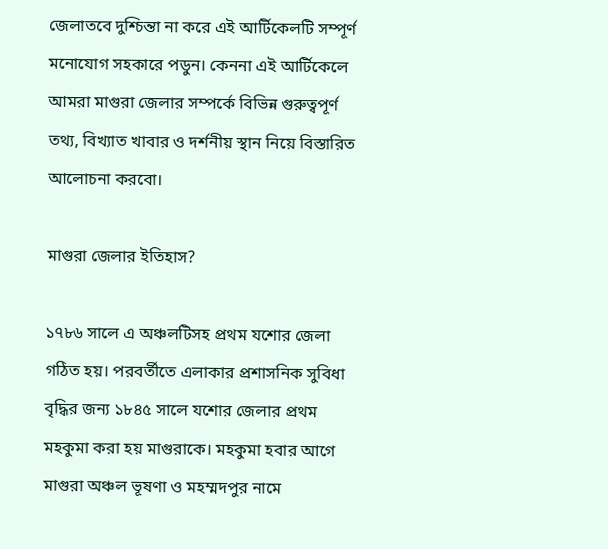জেলাতবে দুশ্চিন্তা না করে এই আর্টিকেলটি সম্পূর্ণ মনোযোগ সহকারে পডুন। কেননা এই আর্টিকেলে আমরা মাগুরা জেলার সম্পর্কে বিভিন্ন গুরুত্বপূর্ণ তথ্য, বিখ্যাত খাবার ও দর্শনীয় স্থান নিয়ে বিস্তারিত আলোচনা করবো।

মাগুরা জেলার ইতিহাস?

১৭৮৬ সালে এ অঞ্চলটিসহ প্রথম যশোর জেলা গঠিত হয়। পরবর্তীতে এলাকার প্রশাসনিক সুবিধা বৃদ্ধির জন্য ১৮৪৫ সালে যশোর জেলার প্রথম মহকুমা করা হয় মাগুরাকে। মহকুমা হবার আগে মাগুরা অঞ্চল ভূষণা ও মহম্মদপুর নামে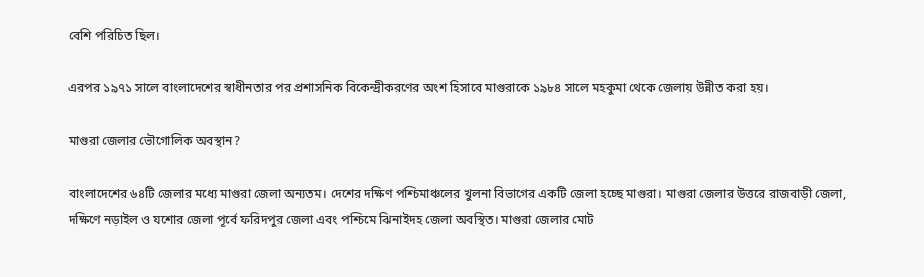বেশি পরিচিত ছিল।

এরপর ১৯৭১ সালে বাংলাদেশের স্বাধীনতার পর প্রশাসনিক বিকেন্দ্রীকরণের অংশ হিসাবে মাগুরাকে ১৯৮৪ সালে মহকুমা থেকে জেলায় উন্নীত করা হয়।

মাগুরা জেলার ভৌগোলিক অবস্থান?

বাংলাদেশের ৬৪টি জেলার মধ্যে মাগুরা জেলা অন্যতম। দেশের দক্ষিণ পশ্চিমাঞ্চলের খুলনা বিভাগের একটি জেলা হচ্ছে মাগুরা। মাগুরা জেলার উত্তরে রাজবাড়ী জেলা, দক্ষিণে নড়াইল ও যশোর জেলা পূর্বে ফরিদপুর জেলা এবং পশ্চিমে ঝিনাইদহ জেলা অবস্থিত। মাগুরা জেলার মোট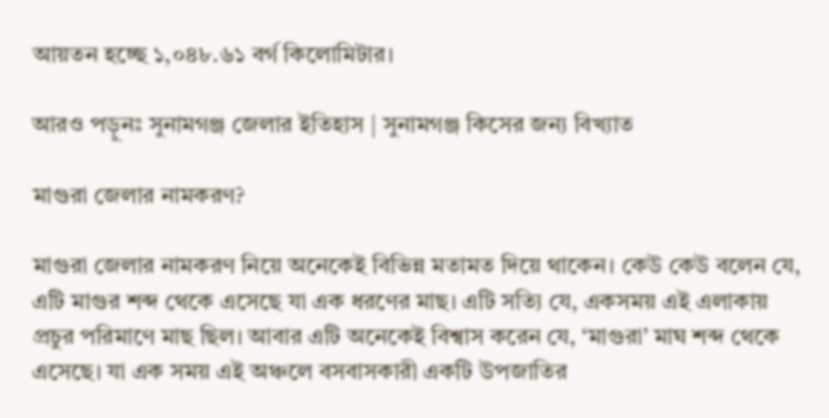আয়তন হচ্ছে ১,০৪৮.৬১ বর্গ কিলোমিটার।

আরও পড়ুনঃ সুনামগঞ্জ জেলার ইতিহাস | সুনামগঞ্জ কিসের জন্য বিখ্যাত

মাগুরা জেলার নামকরণ?

মাগুরা জেলার নামকরণ নিয়ে অনেকেই বিভিন্ন মতামত দিয়ে থাকেন। কেউ কেউ বলেন যে, এটি মাগুর শব্দ থেকে এসেছে যা এক ধরণের মাছ। এটি সত্যি যে, একসময় এই এলাকায় প্রচুর পরিমাণে মাছ ছিল। আবার এটি অনেকেই বিশ্বাস করেন যে, ‘মাগুরা’ মাঘ শব্দ থেকে এসেছে। যা এক সময় এই অঞ্চলে বসবাসকারী একটি উপজাতির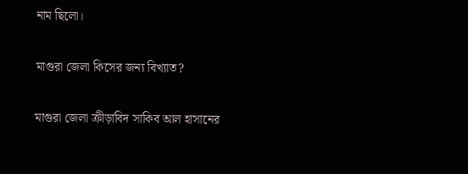নাম ছিলো।

মাগুরা জেলা কিসের জন্য বিখ্যাত?

মাগুরা জেলা ক্রীড়াবিদ সাকিব আল হাসানের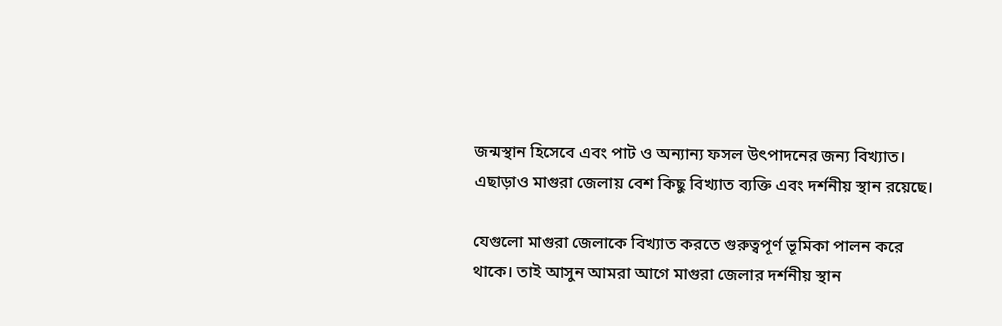জন্মস্থান হিসেবে এবং পাট ও অন্যান্য ফসল উৎপাদনের জন্য বিখ্যাত। এছাড়াও মাগুরা জেলায় বেশ কিছু বিখ্যাত ব্যক্তি এবং দর্শনীয় স্থান রয়েছে।

যেগুলো মাগুরা জেলাকে বিখ্যাত করতে গুরুত্বপূর্ণ ভূমিকা পালন করে থাকে। তাই আসুন আমরা আগে মাগুরা জেলার দর্শনীয় স্থান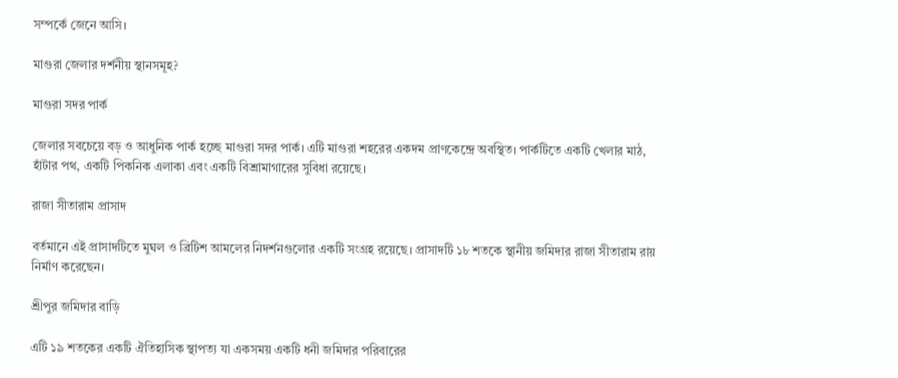সম্পর্কে জেনে আসি।

মাগুরা জেলার দর্শনীয় স্থানসমূহ?

মাগুরা সদর পার্ক

জেলার সবচেয়ে বড় ও আধুনিক পার্ক হচ্ছে মাগুরা সদর পার্ক। এটি মাগুরা শহরের একদম প্রাণকেন্দ্রে অবস্থিত। পার্কটিতে একটি খেলার মাঠ, হাঁটার পথ, একটি পিকনিক এলাকা এবং একটি বিশ্রামাগারের সুবিধা রয়েছে।

রাজা সীতারাম প্রাসাদ

বর্তমানে এই প্রাসাদটিতে মুঘল ও ব্রিটিশ আমলের নিদর্শনগুলোর একটি সংগ্রহ রয়েছে। প্রাসাদটি ১৮ শতকে স্থানীয় জমিদার রাজা সীতারাম রায় নির্মাণ করেছেন।

শ্রীপুর জমিদার বাড়ি

এটি ১৯ শতকের একটি ঐতিহাসিক স্থাপত্য যা একসময় একটি ধনী জমিদার পরিবারের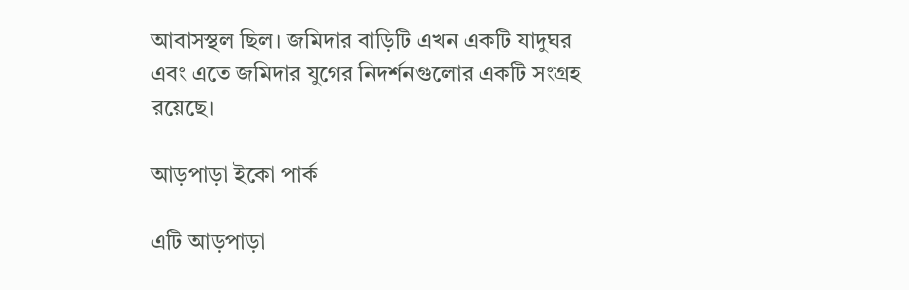আবাসস্থল ছিল। জমিদার বাড়িটি এখন একটি যাদুঘর এবং এতে জমিদার যুগের নিদর্শনগুলোর একটি সংগ্রহ রয়েছে।

আড়পাড়া ইকো পার্ক

এটি আড়পাড়া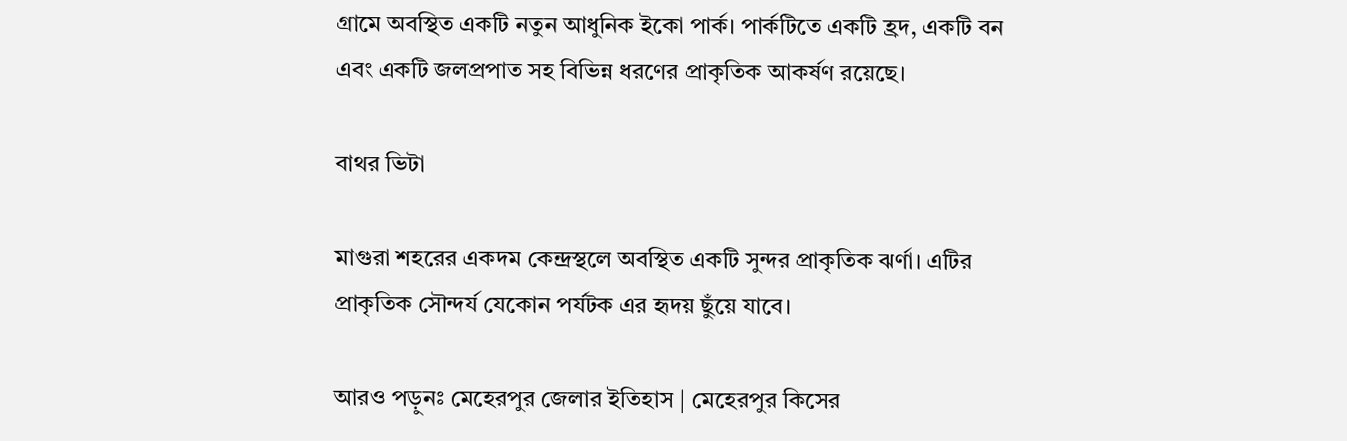গ্রামে অবস্থিত একটি নতুন আধুনিক ইকো পার্ক। পার্কটিতে একটি হ্রদ, একটি বন এবং একটি জলপ্রপাত সহ বিভিন্ন ধরণের প্রাকৃতিক আকর্ষণ রয়েছে।

বাথর ভিটা

মাগুরা শহরের একদম কেন্দ্রস্থলে অবস্থিত একটি সুন্দর প্রাকৃতিক ঝর্ণা। এটির প্রাকৃতিক সৌন্দর্য যেকোন পর্যটক এর হৃদয় ছুঁয়ে যাবে।

আরও পড়ুনঃ মেহেরপুর জেলার ইতিহাস | মেহেরপুর কিসের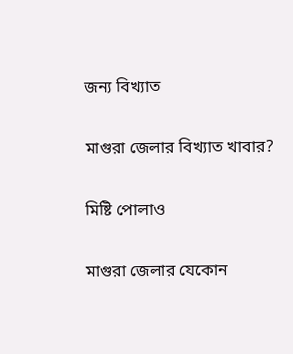জন্য বিখ্যাত

মাগুরা জেলার বিখ্যাত খাবার?

মিষ্টি পোলাও

মাগুরা জেলার যেকোন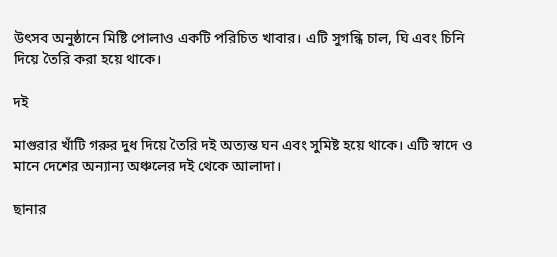উৎসব অনুষ্ঠানে মিষ্টি পোলাও একটি পরিচিত খাবার। এটি সুগন্ধি চাল, ঘি এবং চিনি দিয়ে তৈরি করা হয়ে থাকে।

দই

মাগুরার খাঁটি গরুর দুধ দিয়ে তৈরি দই অত্যন্ত ঘন এবং সুমিষ্ট হয়ে থাকে। এটি স্বাদে ও মানে দেশের অন্যান্য অঞ্চলের দই থেকে আলাদা।

ছানার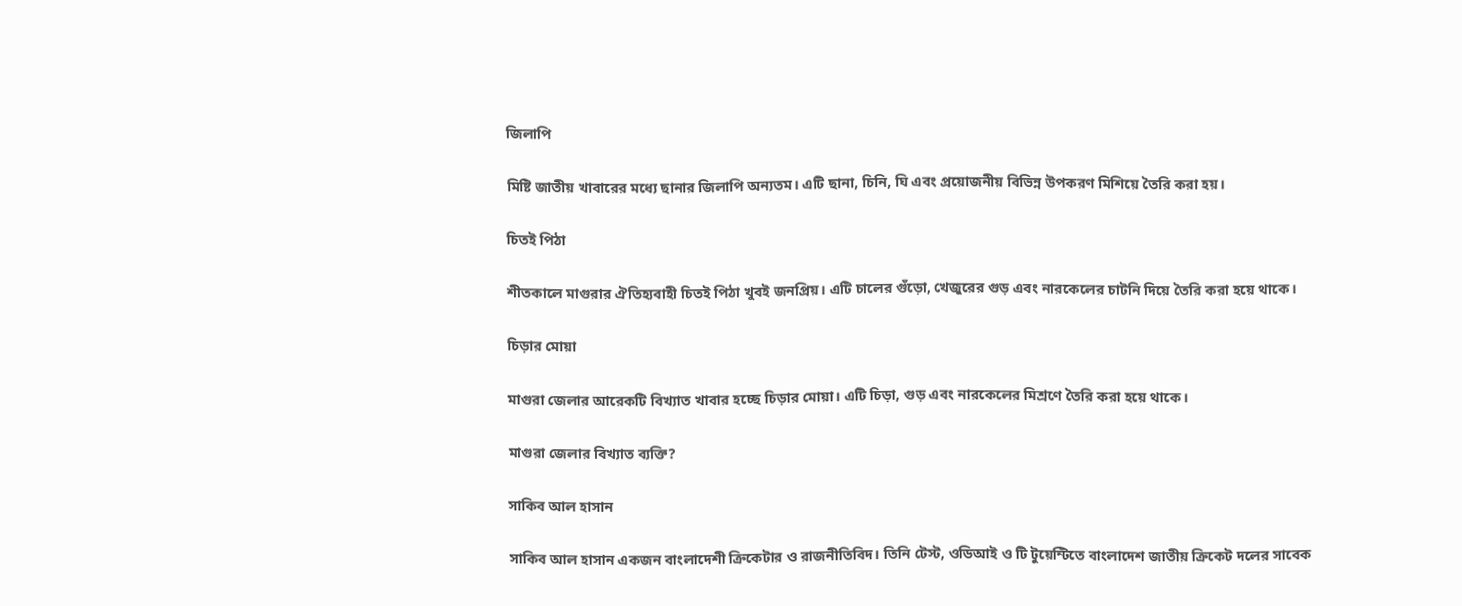জিলাপি

মিষ্টি জাতীয় খাবারের মধ্যে ছানার জিলাপি অন্যতম। এটি ছানা, চিনি, ঘি এবং প্রয়োজনীয় বিভিন্ন উপকরণ মিশিয়ে তৈরি করা হয়।

চিতই পিঠা

শীতকালে মাগুরার ঐতিহ্যবাহী চিতই পিঠা খুবই জনপ্রিয়। এটি চালের গুঁড়ো, খেজুরের গুড় এবং নারকেলের চাটনি দিয়ে তৈরি করা হয়ে থাকে।

চিড়ার মোয়া

মাগুরা জেলার আরেকটি বিখ্যাত খাবার হচ্ছে চিড়ার মোয়া। এটি চিড়া, গুড় এবং নারকেলের মিশ্রণে তৈরি করা হয়ে থাকে।

মাগুরা জেলার বিখ্যাত ব্যক্তি?

সাকিব আল হাসান

সাকিব আল হাসান একজন বাংলাদেশী ক্রিকেটার ও রাজনীতিবিদ। তিনি টেস্ট, ওডিআই ও টি টুয়েন্টিতে বাংলাদেশ জাতীয় ক্রিকেট দলের সাবেক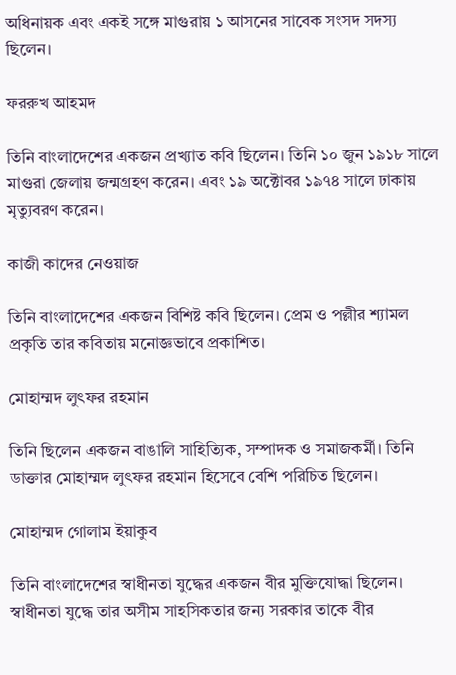অধিনায়ক এবং একই সঙ্গে মাগুরায় ১ আসনের সাবেক সংসদ সদস্য ছিলেন।

ফররুখ আহমদ

তিনি বাংলাদেশের একজন প্রখ্যাত কবি ছিলেন। তিনি ১০ জুন ১৯১৮ সালে মাগুরা জেলায় জন্মগ্রহণ করেন। এবং ১৯ অক্টোবর ১৯৭৪ সালে ঢাকায় মৃত্যুবরণ করেন।

কাজী কাদের নেওয়াজ

তিনি বাংলাদেশের একজন বিশিষ্ট কবি ছিলেন। প্রেম ও পল্লীর শ্যামল প্রকৃতি তার কবিতায় মনোজ্ঞভাবে প্রকাশিত।

মোহাম্মদ লুৎফর রহমান

তিনি ছিলেন একজন বাঙালি সাহিত্যিক, সম্পাদক ও সমাজকর্মী। তিনি ডাক্তার মোহাম্মদ লুৎফর রহমান হিসেবে বেশি পরিচিত ছিলেন।

মোহাম্মদ গোলাম ইয়াকুব

তিনি বাংলাদেশের স্বাধীনতা যুদ্ধের একজন বীর মুক্তিযোদ্ধা ছিলেন। স্বাধীনতা যুদ্ধে তার অসীম সাহসিকতার জন্য সরকার তাকে বীর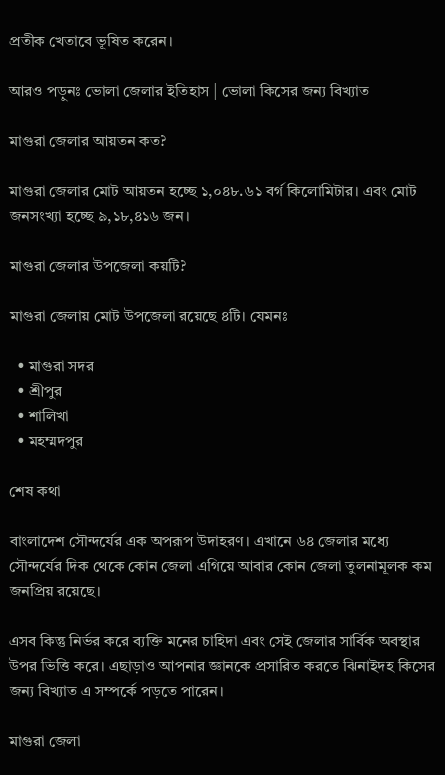প্রতীক খেতাবে ভূষিত করেন।

আরও পড়ুনঃ ভোলা জেলার ইতিহাস | ভোলা কিসের জন্য বিখ্যাত

মাগুরা জেলার আয়তন কত?

মাগুরা জেলার মোট আয়তন হচ্ছে ১,০৪৮.৬১ বর্গ কিলোমিটার। এবং মোট জনসংখ্যা হচ্ছে ৯,১৮,৪১৬ জন।

মাগুরা জেলার উপজেলা কয়টি?

মাগুরা জেলায় মোট উপজেলা রয়েছে ৪টি। যেমনঃ

  • মাগুরা সদর
  • শ্রীপুর
  • শালিখা
  • মহম্মদপুর

শেষ কথা

বাংলাদেশ সৌন্দর্যের এক অপরূপ উদাহরণ। এখানে ৬৪ জেলার মধ্যে সৌন্দর্যের দিক থেকে কোন জেলা এগিয়ে আবার কোন জেলা তুলনামূলক কম জনপ্রিয় রয়েছে।

এসব কিন্তু নির্ভর করে ব্যক্তি মনের চাহিদা এবং সেই জেলার সার্বিক অবস্থার উপর ভিত্তি করে। এছাড়াও আপনার জ্ঞানকে প্রসারিত করতে ঝিনাইদহ কিসের জন্য বিখ্যাত এ সম্পর্কে পড়তে পারেন।

মাগুরা জেলা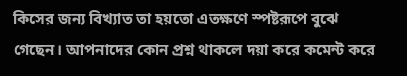কিসের জন্য বিখ্যাত তা হয়তো এতক্ষণে স্পষ্টরূপে বুঝে গেছেন। আপনাদের কোন প্রশ্ন থাকলে দয়া করে কমেন্ট করে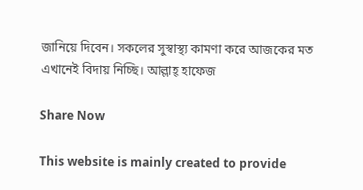জানিয়ে দিবেন। সকলের সুস্বাস্থ্য কামণা করে আজকের মত এখানেই বিদায় নিচ্ছি। আল্লাহ্ হাফেজ

Share Now

This website is mainly created to provide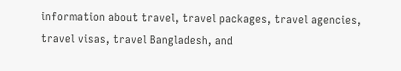information about travel, travel packages, travel agencies, travel visas, travel Bangladesh, and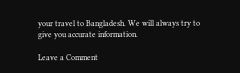your travel to Bangladesh. We will always try to give you accurate information.

Leave a Comment